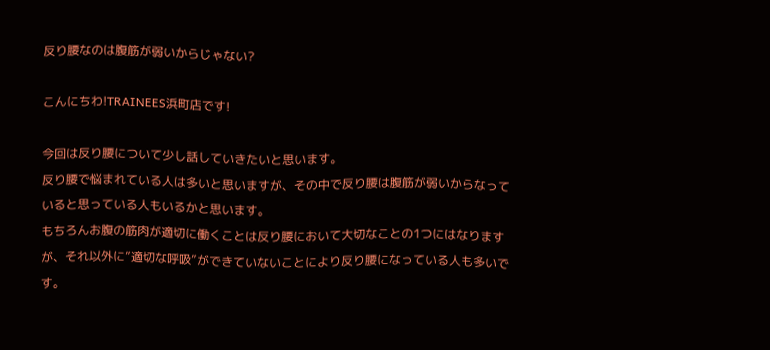反り腰なのは腹筋が弱いからじゃない?

こんにちわ!TRAINEES浜町店です!

今回は反り腰について少し話していきたいと思います。
反り腰で悩まれている人は多いと思いますが、その中で反り腰は腹筋が弱いからなっていると思っている人もいるかと思います。
もちろんお腹の筋肉が適切に働くことは反り腰において大切なことの1つにはなりますが、それ以外に”適切な呼吸”ができていないことにより反り腰になっている人も多いです。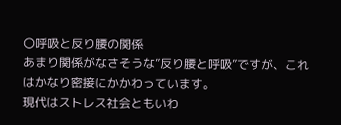〇呼吸と反り腰の関係
あまり関係がなさそうな”反り腰と呼吸”ですが、これはかなり密接にかかわっています。
現代はストレス社会ともいわ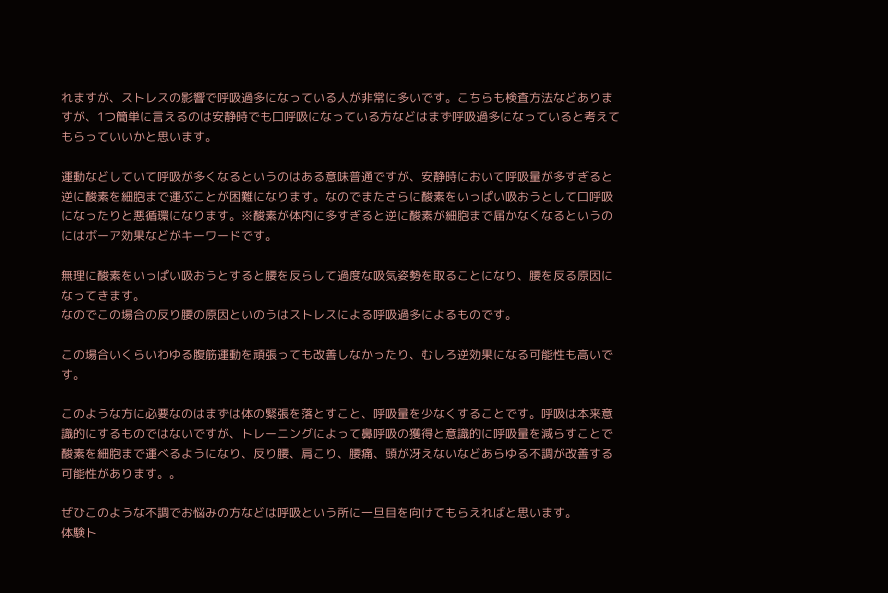れますが、ストレスの影響で呼吸過多になっている人が非常に多いです。こちらも検査方法などありますが、1つ簡単に言えるのは安静時でも口呼吸になっている方などはまず呼吸過多になっていると考えてもらっていいかと思います。

運動などしていて呼吸が多くなるというのはある意味普通ですが、安静時において呼吸量が多すぎると逆に酸素を細胞まで運ぶことが困難になります。なのでまたさらに酸素をいっぱい吸おうとして口呼吸になったりと悪循環になります。※酸素が体内に多すぎると逆に酸素が細胞まで届かなくなるというのにはボーア効果などがキーワードです。

無理に酸素をいっぱい吸おうとすると腰を反らして過度な吸気姿勢を取ることになり、腰を反る原因になってきます。
なのでこの場合の反り腰の原因といのうはストレスによる呼吸過多によるものです。

この場合いくらいわゆる腹筋運動を頑張っても改善しなかったり、むしろ逆効果になる可能性も高いです。

このような方に必要なのはまずは体の緊張を落とすこと、呼吸量を少なくすることです。呼吸は本来意識的にするものではないですが、トレーニングによって鼻呼吸の獲得と意識的に呼吸量を減らすことで酸素を細胞まで運べるようになり、反り腰、肩こり、腰痛、頭が冴えないなどあらゆる不調が改善する可能性があります。。

ぜひこのような不調でお悩みの方などは呼吸という所に一旦目を向けてもらえればと思います。
体験ト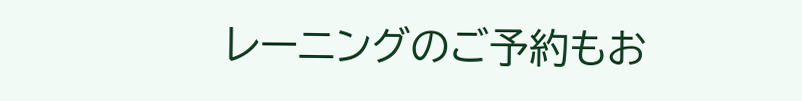レーニングのご予約もお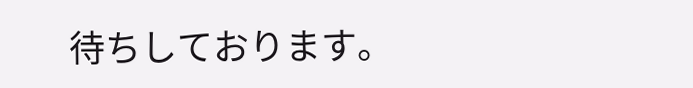待ちしております。